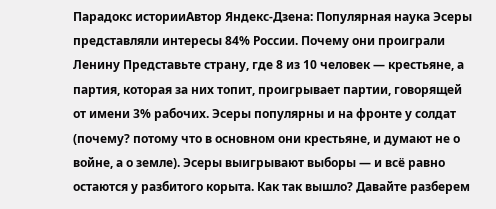Парадокс историиАвтор Яндекс-Дзена: Популярная наука Эсеры представляли интересы 84% России. Почему они проиграли Ленину Представьте страну, где 8 из 10 человек — крестьяне, а партия, которая за них топит, проигрывает партии, говорящей от имени 3% рабочих. Эсеры популярны и на фронте у солдат (почему? потому что в основном они крестьяне, и думают не о войне, а о земле). Эсеры выигрывают выборы — и всё равно остаются у разбитого корыта. Как так вышло? Давайте разберем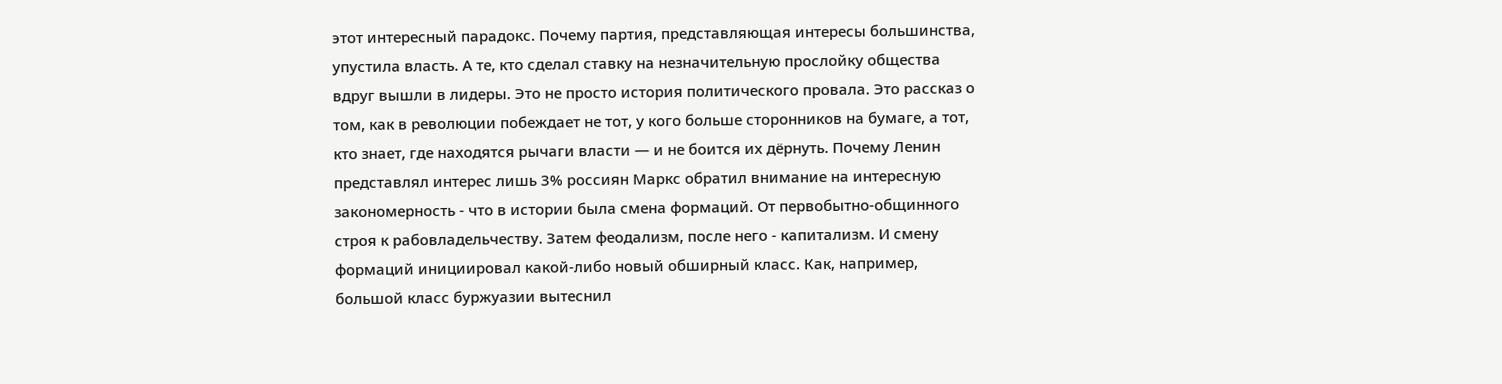этот интересный парадокс. Почему партия, представляющая интересы большинства, упустила власть. А те, кто сделал ставку на незначительную прослойку общества вдруг вышли в лидеры. Это не просто история политического провала. Это рассказ о том, как в революции побеждает не тот, у кого больше сторонников на бумаге, а тот, кто знает, где находятся рычаги власти — и не боится их дёрнуть. Почему Ленин представлял интерес лишь 3% россиян Маркс обратил внимание на интересную закономерность - что в истории была смена формаций. От первобытно-общинного строя к рабовладельчеству. Затем феодализм, после него - капитализм. И смену формаций инициировал какой-либо новый обширный класс. Как, например, большой класс буржуазии вытеснил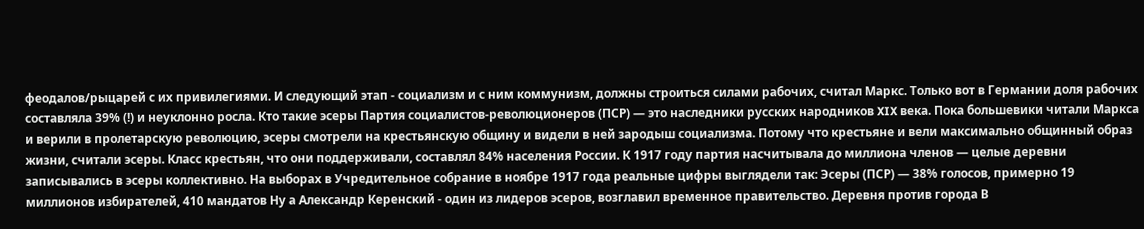феодалов/рыцарей с их привилегиями. И следующий этап - социализм и с ним коммунизм, должны строиться силами рабочих, считал Маркс. Только вот в Германии доля рабочих составляла 39% (!) и неуклонно росла. Кто такие эсеры Партия социалистов-революционеров (ПСР) — это наследники русских народников XIX века. Пока большевики читали Маркса и верили в пролетарскую революцию, эсеры смотрели на крестьянскую общину и видели в ней зародыш социализма. Потому что крестьяне и вели максимально общинный образ жизни, считали эсеры. Класс крестьян, что они поддерживали, составлял 84% населения России. К 1917 году партия насчитывала до миллиона членов — целые деревни записывались в эсеры коллективно. На выборах в Учредительное собрание в ноябре 1917 года реальные цифры выглядели так: Эсеры (ПСР) — 38% голосов, примерно 19 миллионов избирателей, 410 мандатов Ну а Александр Керенский - один из лидеров эсеров, возглавил временное правительство. Деревня против города В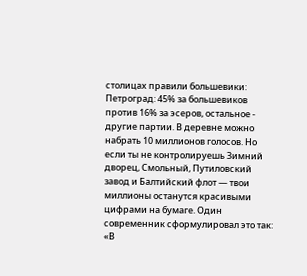столицах правили большевики: Петроград: 45% за большевиков против 16% за эсеров, остальное - другие партии. В деревне можно набрать 10 миллионов голосов. Но если ты не контролируешь Зимний дворец, Смольный, Путиловский завод и Балтийский флот — твои миллионы останутся красивыми цифрами на бумаге. Один современник сформулировал это так: «В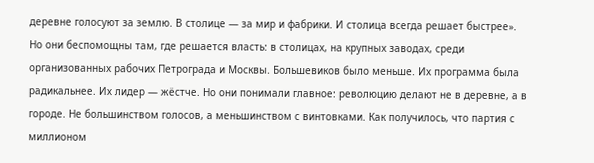деревне голосуют за землю. В столице — за мир и фабрики. И столица всегда решает быстрее». Но они беспомощны там, где решается власть: в столицах, на крупных заводах, среди организованных рабочих Петрограда и Москвы. Большевиков было меньше. Их программа была радикальнее. Их лидер — жёстче. Но они понимали главное: революцию делают не в деревне, а в городе. Не большинством голосов, а меньшинством с винтовками. Как получилось, что партия с миллионом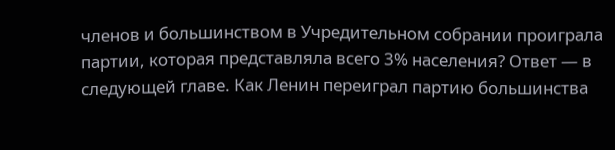членов и большинством в Учредительном собрании проиграла партии, которая представляла всего 3% населения? Ответ — в следующей главе. Как Ленин переиграл партию большинства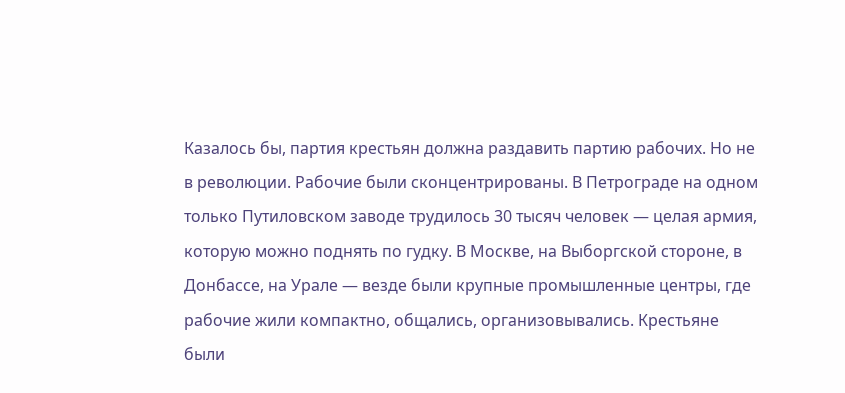Казалось бы, партия крестьян должна раздавить партию рабочих. Но не в революции. Рабочие были сконцентрированы. В Петрограде на одном только Путиловском заводе трудилось 30 тысяч человек — целая армия, которую можно поднять по гудку. В Москве, на Выборгской стороне, в Донбассе, на Урале — везде были крупные промышленные центры, где рабочие жили компактно, общались, организовывались. Крестьяне были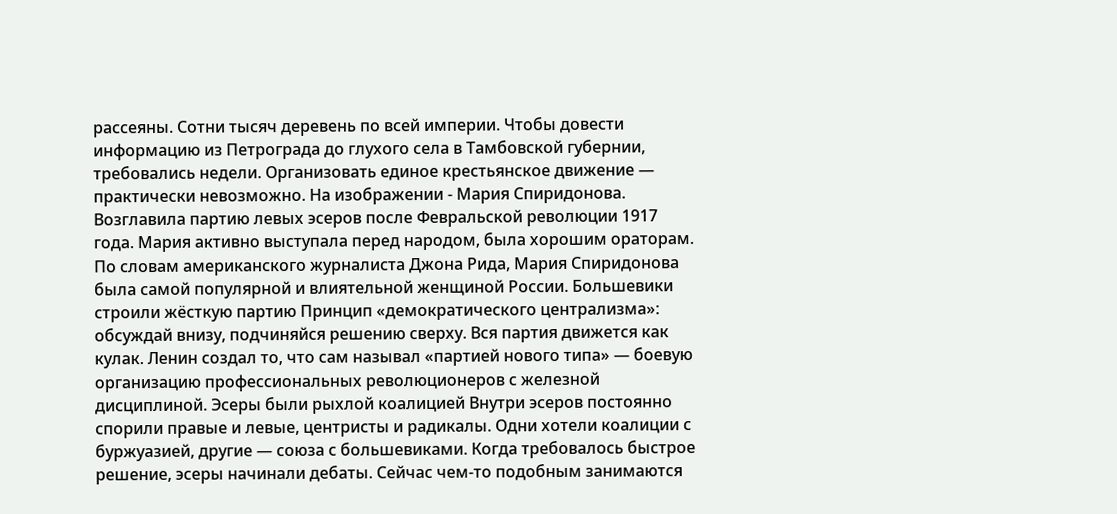рассеяны. Сотни тысяч деревень по всей империи. Чтобы довести информацию из Петрограда до глухого села в Тамбовской губернии, требовались недели. Организовать единое крестьянское движение — практически невозможно. На изображении - Мария Спиридонова. Возглавила партию левых эсеров после Февральской революции 1917 года. Мария активно выступала перед народом, была хорошим ораторам. По словам американского журналиста Джона Рида, Мария Спиридонова была самой популярной и влиятельной женщиной России. Большевики строили жёсткую партию Принцип «демократического централизма»: обсуждай внизу, подчиняйся решению сверху. Вся партия движется как кулак. Ленин создал то, что сам называл «партией нового типа» — боевую организацию профессиональных революционеров с железной дисциплиной. Эсеры были рыхлой коалицией Внутри эсеров постоянно спорили правые и левые, центристы и радикалы. Одни хотели коалиции с буржуазией, другие — союза с большевиками. Когда требовалось быстрое решение, эсеры начинали дебаты. Сейчас чем-то подобным занимаются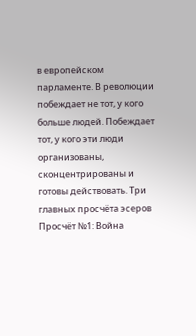в европейском парламенте. В революции побеждает не тот, у кого больше людей. Побеждает тот, у кого эти люди организованы, сконцентрированы и готовы действовать. Три главных просчёта эсеров Просчёт №1: Война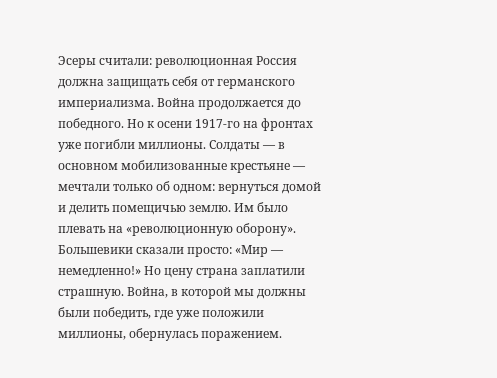Эсеры считали: революционная Россия должна защищать себя от германского империализма. Война продолжается до победного. Но к осени 1917-го на фронтах уже погибли миллионы. Солдаты — в основном мобилизованные крестьяне — мечтали только об одном: вернуться домой и делить помещичью землю. Им было плевать на «революционную оборону». Большевики сказали просто: «Мир — немедленно!» Но цену страна заплатили страшную. Война, в которой мы должны были победить, где уже положили миллионы, обернулась поражением.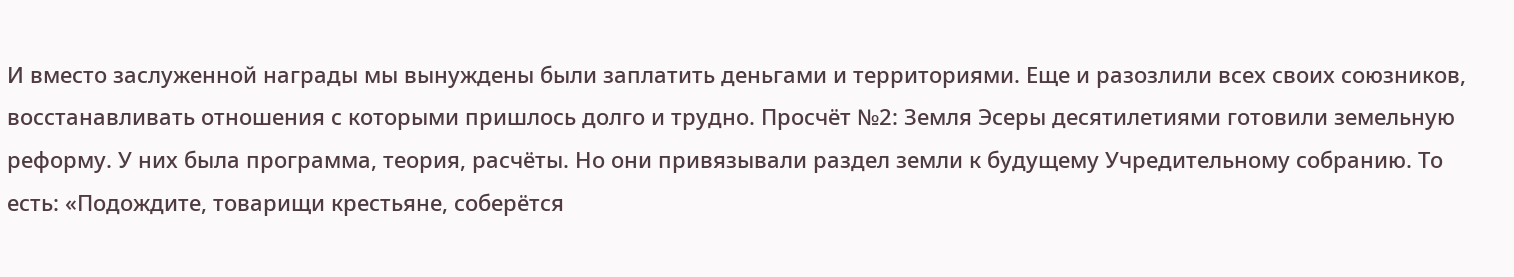И вместо заслуженной награды мы вынуждены были заплатить деньгами и территориями. Еще и разозлили всех своих союзников, восстанавливать отношения с которыми пришлось долго и трудно. Просчёт №2: Земля Эсеры десятилетиями готовили земельную реформу. У них была программа, теория, расчёты. Но они привязывали раздел земли к будущему Учредительному собранию. То есть: «Подождите, товарищи крестьяне, соберётся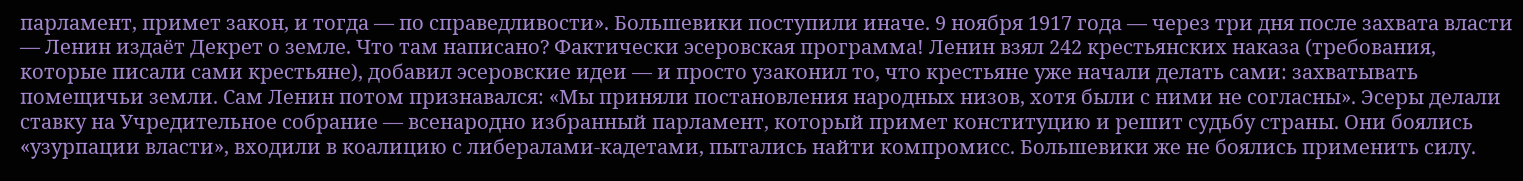парламент, примет закон, и тогда — по справедливости». Большевики поступили иначе. 9 ноября 1917 года — через три дня после захвата власти — Ленин издаёт Декрет о земле. Что там написано? Фактически эсеровская программа! Ленин взял 242 крестьянских наказа (требования, которые писали сами крестьяне), добавил эсеровские идеи — и просто узаконил то, что крестьяне уже начали делать сами: захватывать помещичьи земли. Сам Ленин потом признавался: «Мы приняли постановления народных низов, хотя были с ними не согласны». Эсеры делали ставку на Учредительное собрание — всенародно избранный парламент, который примет конституцию и решит судьбу страны. Они боялись «узурпации власти», входили в коалицию с либералами-кадетами, пытались найти компромисс. Большевики же не боялись применить силу.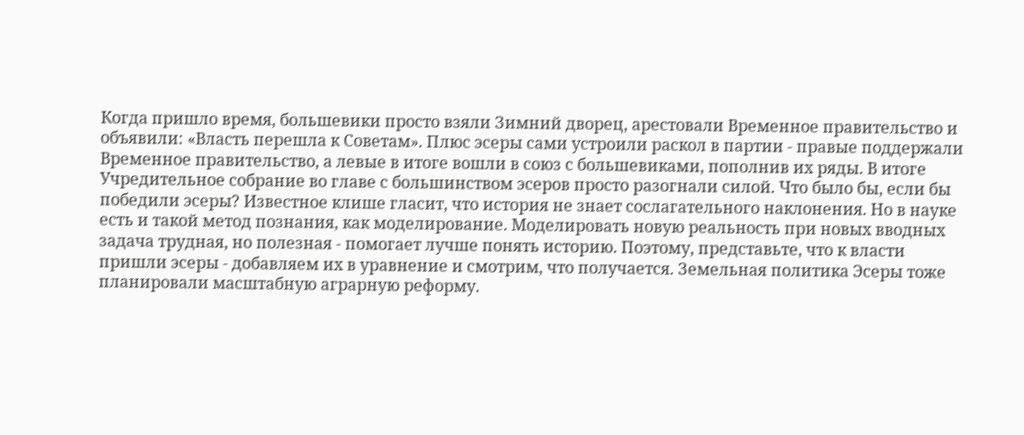Когда пришло время, большевики просто взяли Зимний дворец, арестовали Временное правительство и объявили: «Власть перешла к Советам». Плюс эсеры сами устроили раскол в партии - правые поддержали Временное правительство, а левые в итоге вошли в союз с большевиками, пополнив их ряды. В итоге Учредительное собрание во главе с большинством эсеров просто разогнали силой. Что было бы, если бы победили эсеры? Известное клише гласит, что история не знает сослагательного наклонения. Но в науке есть и такой метод познания, как моделирование. Моделировать новую реальность при новых вводных задача трудная, но полезная - помогает лучше понять историю. Поэтому, представьте, что к власти пришли эсеры - добавляем их в уравнение и смотрим, что получается. Земельная политика Эсеры тоже планировали масштабную аграрную реформу.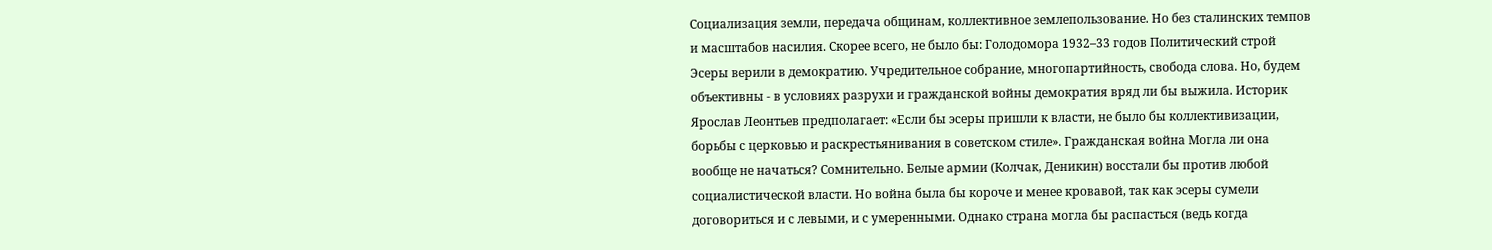Социализация земли, передача общинам, коллективное землепользование. Но без сталинских темпов и масштабов насилия. Скорее всего, не было бы: Голодомора 1932–33 годов Политический строй Эсеры верили в демократию. Учредительное собрание, многопартийность, свобода слова. Но, будем объективны - в условиях разрухи и гражданской войны демократия вряд ли бы выжила. Историк Ярослав Леонтьев предполагает: «Если бы эсеры пришли к власти, не было бы коллективизации, борьбы с церковью и раскрестьянивания в советском стиле». Гражданская война Могла ли она вообще не начаться? Сомнительно. Белые армии (Колчак, Деникин) восстали бы против любой социалистической власти. Но война была бы короче и менее кровавой, так как эсеры сумели договориться и с левыми, и с умеренными. Однако страна могла бы распасться (ведь когда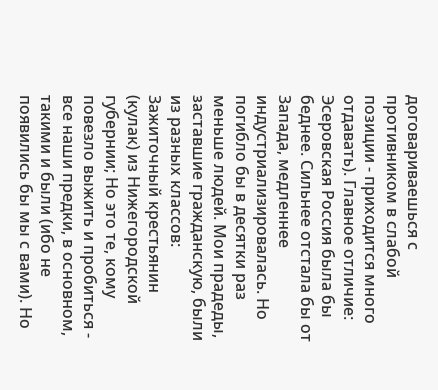договариваешься с противником в слабой позиции - приходится много отдавать). Главное отличие: Эсеровская Россия была бы беднее. Сильнее отстала бы от Запада, медленнее индустриализировалась. Но погибло бы в десятки раз меньше людей. Мои прадеды, заставшие гражданскую, были из разных классов: Зажиточный крестьянин (кулак) из Нижегородской губернии; Но это те, кому повезло выжить и пробиться - все наши предки, в основном, такими и были (ибо не появились бы мы с вами). Но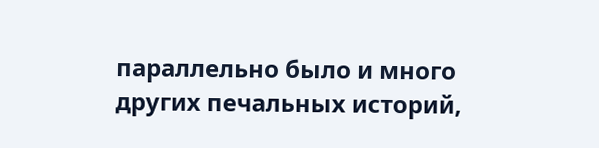параллельно было и много других печальных историй,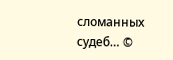сломанных судеб… ©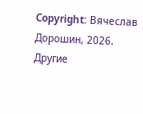Copyright: Вячеслав Дорошин, 2026.
Другие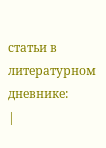статьи в литературном дневнике:
|